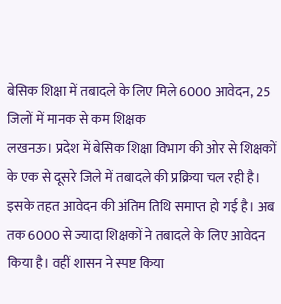बेसिक शिक्षा में तबादले के लिए मिले 6000 आवेदन, 25 जिलों में मानक से कम शिक्षक
लखनऊ। प्रदेश में बेसिक शिक्षा विभाग की ओर से शिक्षकों के एक से दूसरे जिले में तबादले की प्रक्रिया चल रही है। इसके तहत आवेदन की अंतिम तिथि समाप्त हो गई है। अब तक 6000 से ज्यादा शिक्षकों ने तबादले के लिए आवेदन किया है। वहीं शासन ने स्पष्ट किया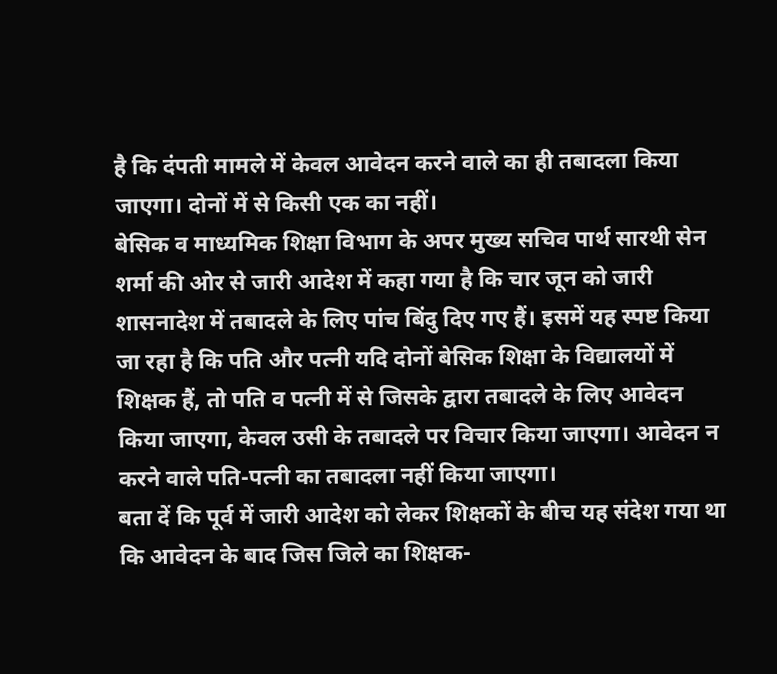है कि दंपती मामले में केवल आवेदन करने वाले का ही तबादला किया जाएगा। दोनों में से किसी एक का नहीं।
बेसिक व माध्यमिक शिक्षा विभाग के अपर मुख्य सचिव पार्थ सारथी सेन शर्मा की ओर से जारी आदेश में कहा गया है कि चार जून को जारी शासनादेश में तबादले के लिए पांच बिंदु दिए गए हैं। इसमें यह स्पष्ट किया जा रहा है कि पति और पत्नी यदि दोनों बेसिक शिक्षा के विद्यालयों में शिक्षक हैं, तो पति व पत्नी में से जिसके द्वारा तबादले के लिए आवेदन किया जाएगा, केवल उसी के तबादले पर विचार किया जाएगा। आवेदन न करने वाले पति-पत्नी का तबादला नहीं किया जाएगा।
बता दें कि पूर्व में जारी आदेश को लेकर शिक्षकों के बीच यह संदेश गया था कि आवेदन के बाद जिस जिले का शिक्षक-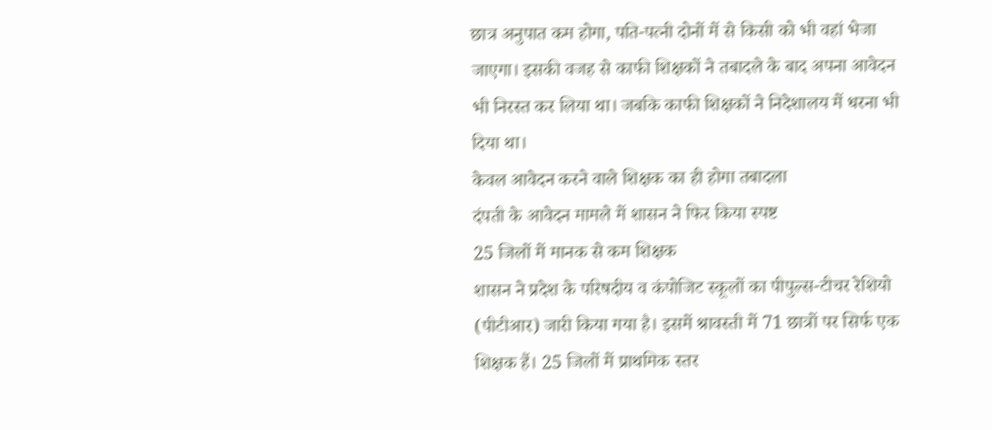छात्र अनुपात कम होगा, पति-पत्नी दोनों में से किसी को भी वहां भेजा जाएगा। इसकी वजह से काफी शिक्षकों ने तबादले के बाद अपना आवेदन भी निरस्त कर लिया था। जबकि काफी शिक्षकों ने निदेशालय में धरना भी दिया था।
केवल आवेदन करने वाले शिक्षक का ही होगा तबादला
दंपती के आवेदन मामले में शासन ने फिर किया स्पष्ट
25 जिलों में मानक से कम शिक्षक
शासन ने प्रदेश के परिषदीय व कंपोजिट स्कूलों का पीपुल्स-टीचर रेशियो (पीटीआर) जारी किया गया है। इसमें श्रावस्ती में 71 छात्रों पर सिर्फ एक शिक्षक हैं। 25 जिलों में प्राथमिक स्तर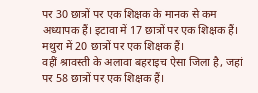पर 30 छात्रों पर एक शिक्षक के मानक से कम अध्यापक हैं। इटावा में 17 छात्रों पर एक शिक्षक हैं। मथुरा में 20 छात्रों पर एक शिक्षक हैं।
वहीं श्रावस्ती के अलावा बहराइच ऐसा जिला है, जहां पर 58 छात्रों पर एक शिक्षक हैं।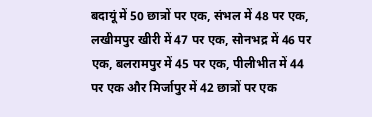बदायूं में 50 छात्रों पर एक, संभल में 48 पर एक, लखीमपुर खीरी में 47 पर एक, सोनभद्र में 46 पर एक, बलरामपुर में 45 पर एक, पीलीभीत में 44 पर एक और मिर्जापुर में 42 छात्रों पर एक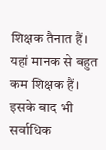शिक्षक तैनात हैं। यहां मानक से बहुत कम शिक्षक हैं।
इसके बाद भी सर्वाधिक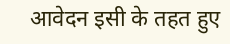आवेदन इसी के तहत हुए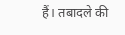हैं। तबादले की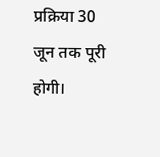प्रक्रिया 30 जून तक पूरी होगी।